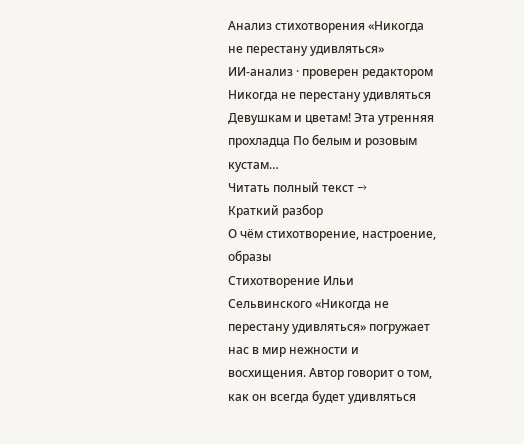Анализ стихотворения «Никогда не перестану удивляться»
ИИ-анализ · проверен редактором
Никогда не перестану удивляться Девушкам и цветам! Эта утренняя прохладца По белым и розовым кустам…
Читать полный текст →
Краткий разбор
О чём стихотворение, настроение, образы
Стихотворение Ильи Сельвинского «Никогда не перестану удивляться» погружает нас в мир нежности и восхищения. Автор говорит о том, как он всегда будет удивляться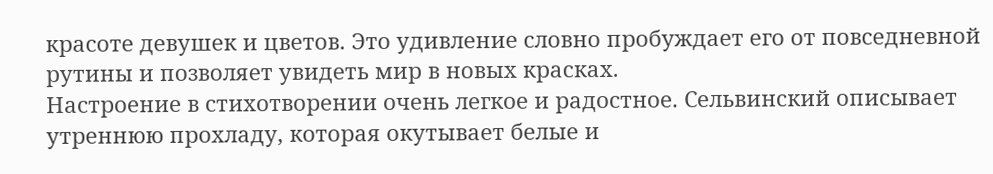красоте девушек и цветов. Это удивление словно пробуждает его от повседневной рутины и позволяет увидеть мир в новых красках.
Настроение в стихотворении очень легкое и радостное. Сельвинский описывает утреннюю прохладу, которая окутывает белые и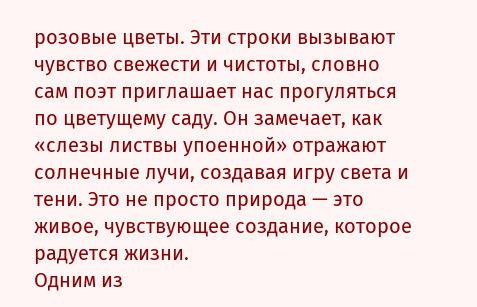розовые цветы. Эти строки вызывают чувство свежести и чистоты, словно сам поэт приглашает нас прогуляться по цветущему саду. Он замечает, как «слезы листвы упоенной» отражают солнечные лучи, создавая игру света и тени. Это не просто природа — это живое, чувствующее создание, которое радуется жизни.
Одним из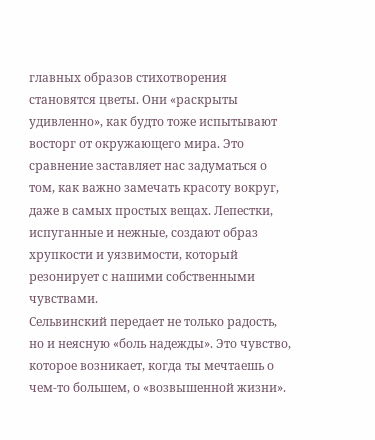главных образов стихотворения становятся цветы. Они «раскрыты удивленно», как будто тоже испытывают восторг от окружающего мира. Это сравнение заставляет нас задуматься о том, как важно замечать красоту вокруг, даже в самых простых вещах. Лепестки, испуганные и нежные, создают образ хрупкости и уязвимости, который резонирует с нашими собственными чувствами.
Сельвинский передает не только радость, но и неясную «боль надежды». Это чувство, которое возникает, когда ты мечтаешь о чем-то большем, о «возвышенной жизни».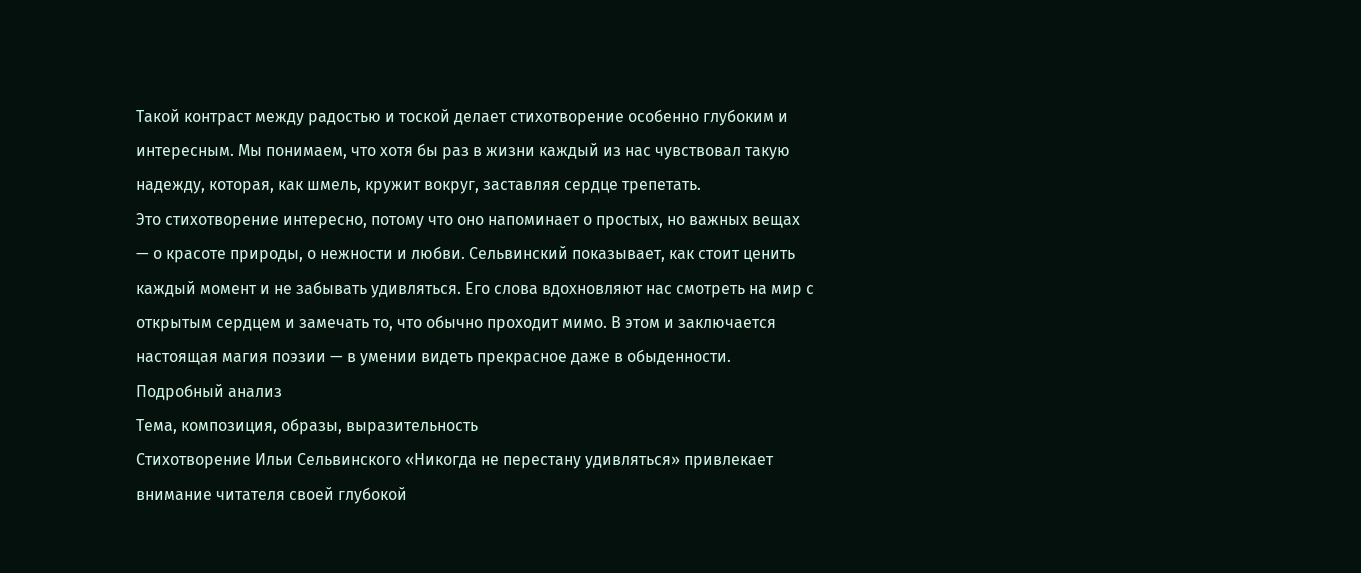Такой контраст между радостью и тоской делает стихотворение особенно глубоким и интересным. Мы понимаем, что хотя бы раз в жизни каждый из нас чувствовал такую надежду, которая, как шмель, кружит вокруг, заставляя сердце трепетать.
Это стихотворение интересно, потому что оно напоминает о простых, но важных вещах — о красоте природы, о нежности и любви. Сельвинский показывает, как стоит ценить каждый момент и не забывать удивляться. Его слова вдохновляют нас смотреть на мир с открытым сердцем и замечать то, что обычно проходит мимо. В этом и заключается настоящая магия поэзии — в умении видеть прекрасное даже в обыденности.
Подробный анализ
Тема, композиция, образы, выразительность
Стихотворение Ильи Сельвинского «Никогда не перестану удивляться» привлекает внимание читателя своей глубокой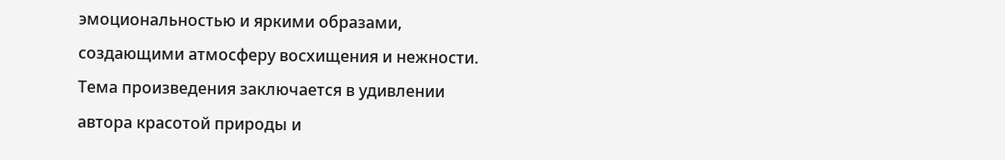эмоциональностью и яркими образами, создающими атмосферу восхищения и нежности. Тема произведения заключается в удивлении автора красотой природы и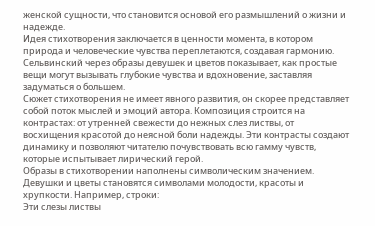женской сущности, что становится основой его размышлений о жизни и надежде.
Идея стихотворения заключается в ценности момента, в котором природа и человеческие чувства переплетаются, создавая гармонию. Сельвинский через образы девушек и цветов показывает, как простые вещи могут вызывать глубокие чувства и вдохновение, заставляя задуматься о большем.
Сюжет стихотворения не имеет явного развития, он скорее представляет собой поток мыслей и эмоций автора. Композиция строится на контрастах: от утренней свежести до нежных слез листвы, от восхищения красотой до неясной боли надежды. Эти контрасты создают динамику и позволяют читателю почувствовать всю гамму чувств, которые испытывает лирический герой.
Образы в стихотворении наполнены символическим значением. Девушки и цветы становятся символами молодости, красоты и хрупкости. Например, строки:
Эти слезы листвы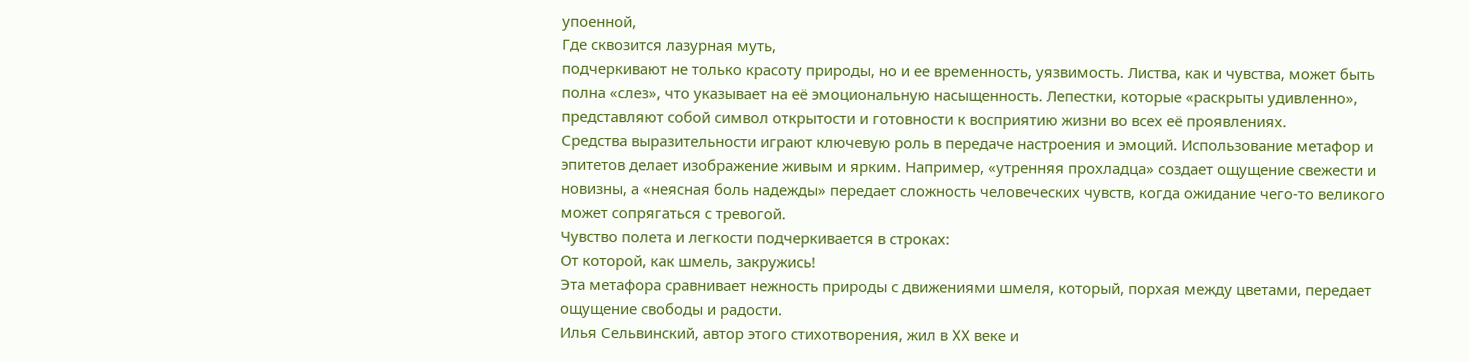упоенной,
Где сквозится лазурная муть,
подчеркивают не только красоту природы, но и ее временность, уязвимость. Листва, как и чувства, может быть полна «слез», что указывает на её эмоциональную насыщенность. Лепестки, которые «раскрыты удивленно», представляют собой символ открытости и готовности к восприятию жизни во всех её проявлениях.
Средства выразительности играют ключевую роль в передаче настроения и эмоций. Использование метафор и эпитетов делает изображение живым и ярким. Например, «утренняя прохладца» создает ощущение свежести и новизны, а «неясная боль надежды» передает сложность человеческих чувств, когда ожидание чего-то великого может сопрягаться с тревогой.
Чувство полета и легкости подчеркивается в строках:
От которой, как шмель, закружись!
Эта метафора сравнивает нежность природы с движениями шмеля, который, порхая между цветами, передает ощущение свободы и радости.
Илья Сельвинский, автор этого стихотворения, жил в XX веке и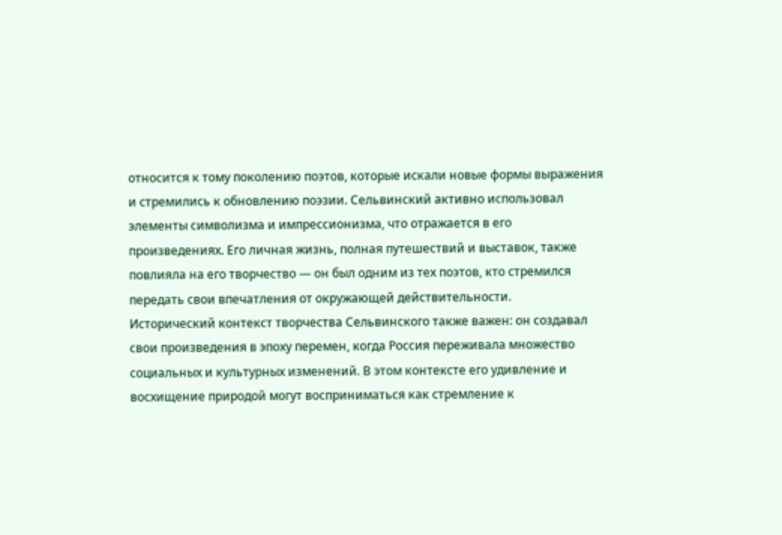относится к тому поколению поэтов, которые искали новые формы выражения и стремились к обновлению поэзии. Сельвинский активно использовал элементы символизма и импрессионизма, что отражается в его произведениях. Его личная жизнь, полная путешествий и выставок, также повлияла на его творчество — он был одним из тех поэтов, кто стремился передать свои впечатления от окружающей действительности.
Исторический контекст творчества Сельвинского также важен: он создавал свои произведения в эпоху перемен, когда Россия переживала множество социальных и культурных изменений. В этом контексте его удивление и восхищение природой могут восприниматься как стремление к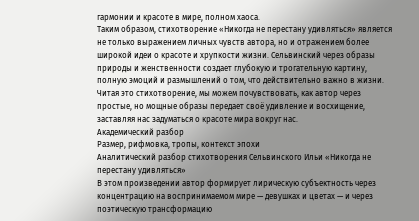гармонии и красоте в мире, полном хаоса.
Таким образом, стихотворение «Никогда не перестану удивляться» является не только выражением личных чувств автора, но и отражением более широкой идеи о красоте и хрупкости жизни. Сельвинский через образы природы и женственности создает глубокую и трогательную картину, полную эмоций и размышлений о том, что действительно важно в жизни. Читая это стихотворение, мы можем почувствовать, как автор через простые, но мощные образы передает своё удивление и восхищение, заставляя нас задуматься о красоте мира вокруг нас.
Академический разбор
Размер, рифмовка, тропы, контекст эпохи
Аналитический разбор стихотворения Сельвинского Ильи «Никогда не перестану удивляться»
В этом произведении автор формирует лирическую субъектность через концентрацию на воспринимаемом мире — девушках и цветах — и через поэтическую трансформацию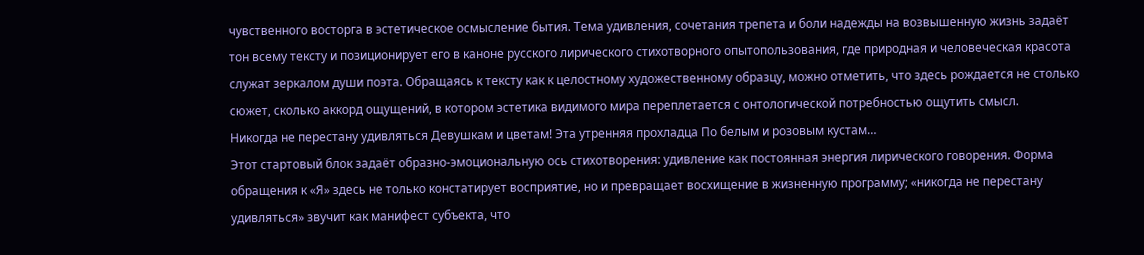чувственного восторга в эстетическое осмысление бытия. Тема удивления, сочетания трепета и боли надежды на возвышенную жизнь задаёт тон всему тексту и позиционирует его в каноне русского лирического стихотворного опытопользования, где природная и человеческая красота служат зеркалом души поэта. Обращаясь к тексту как к целостному художественному образцу, можно отметить, что здесь рождается не столько сюжет, сколько аккорд ощущений, в котором эстетика видимого мира переплетается с онтологической потребностью ощутить смысл.
Никогда не перестану удивляться Девушкам и цветам! Эта утренняя прохладца По белым и розовым кустам…
Этот стартовый блок задаёт образно-эмоциональную ось стихотворения: удивление как постоянная энергия лирического говорения. Форма обращения к «Я» здесь не только констатирует восприятие, но и превращает восхищение в жизненную программу; «никогда не перестану удивляться» звучит как манифест субъекта, что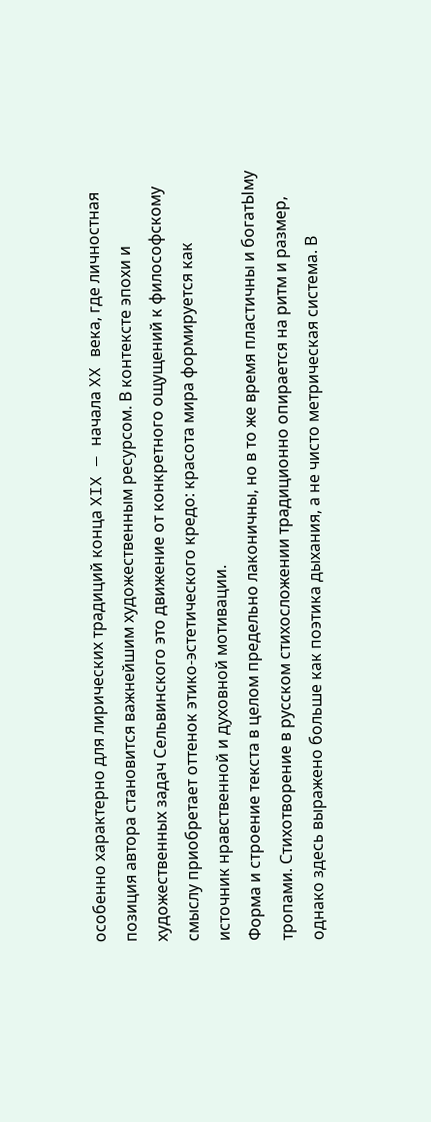особенно характерно для лирических традиций конца XIX — начала XX века, где личностная позиция автора становится важнейшим художественным ресурсом. В контексте эпохи и художественных задач Сельвинского это движение от конкретного ощущений к философскому смыслу приобретает оттенок этико-эстетического кредо: красота мира формируется как источник нравственной и духовной мотивации.
Форма и строение текста в целом предельно лаконичны, но в то же время пластичны и богатЫму тропами. Стихотворение в русском стихосложении традиционно опирается на ритм и размер, однако здесь выражено больше как поэтика дыхания, а не чисто метрическая система. В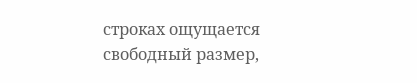строках ощущается свободный размер,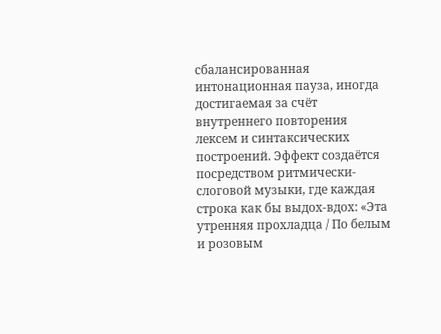сбалансированная интонационная пауза, иногда достигаемая за счёт внутреннего повторения лексем и синтаксических построений. Эффект создаётся посредством ритмически-слоговой музыки, где каждая строка как бы выдох-вдох: «Эта утренняя прохладца / По белым и розовым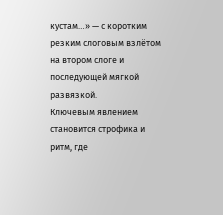кустам…» — с коротким резким слоговым взлётом на втором слоге и последующей мягкой развязкой.
Ключевым явлением становится строфика и ритм, где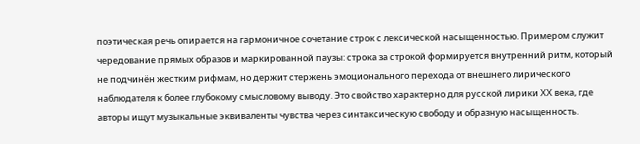поэтическая речь опирается на гармоничное сочетание строк с лексической насыщенностью. Примером служит чередование прямых образов и маркированной паузы: строка за строкой формируется внутренний ритм, который не подчинён жестким рифмам, но держит стержень эмоционального перехода от внешнего лирического наблюдателя к более глубокому смысловому выводу. Это свойство характерно для русской лирики XX века, где авторы ищут музыкальные эквиваленты чувства через синтаксическую свободу и образную насыщенность.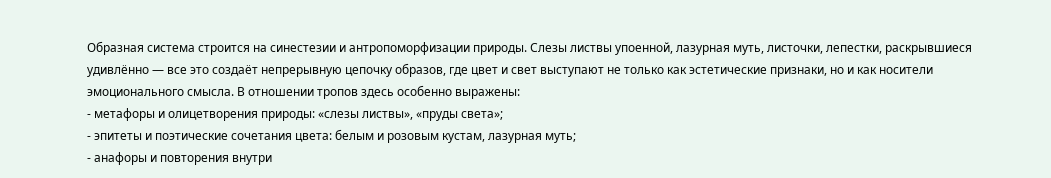Образная система строится на синестезии и антропоморфизации природы. Слезы листвы упоенной, лазурная муть, листочки, лепестки, раскрывшиеся удивлённо — все это создаёт непрерывную цепочку образов, где цвет и свет выступают не только как эстетические признаки, но и как носители эмоционального смысла. В отношении тропов здесь особенно выражены:
- метафоры и олицетворения природы: «слезы листвы», «пруды света»;
- эпитеты и поэтические сочетания цвета: белым и розовым кустам, лазурная муть;
- анафоры и повторения внутри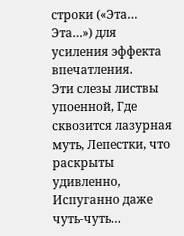строки («Эта… Эта…») для усиления эффекта впечатления.
Эти слезы листвы упоенной, Где сквозится лазурная муть, Лепестки, что раскрыты удивленно, Испуганно даже чуть-чуть…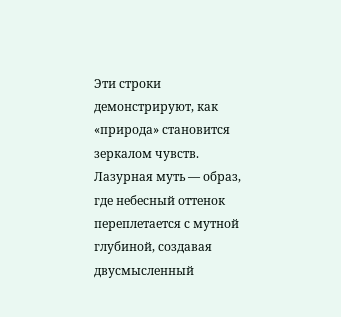Эти строки демонстрируют, как «природа» становится зеркалом чувств. Лазурная муть — образ, где небесный оттенок переплетается с мутной глубиной, создавая двусмысленный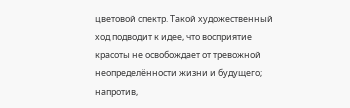цветовой спектр. Такой художественный ход подводит к идее, что восприятие красоты не освобождает от тревожной неопределённости жизни и будущего; напротив,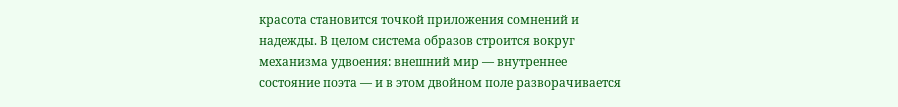красота становится точкой приложения сомнений и надежды. В целом система образов строится вокруг механизма удвоения: внешний мир — внутреннее состояние поэта — и в этом двойном поле разворачивается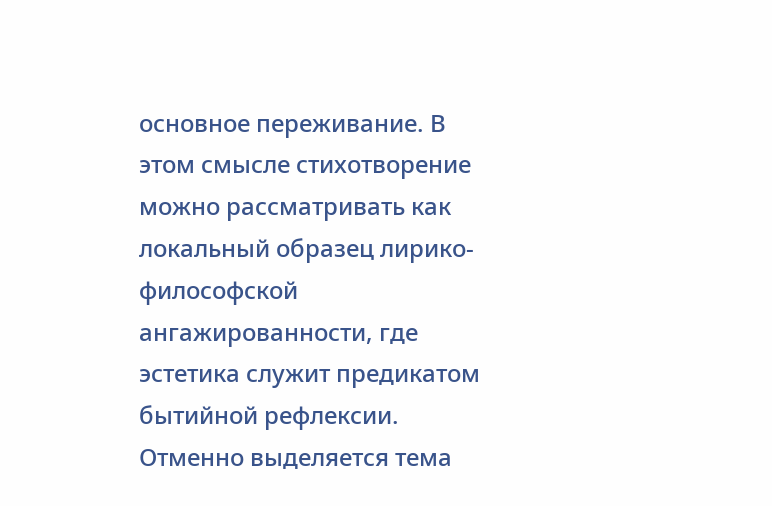основное переживание. В этом смысле стихотворение можно рассматривать как локальный образец лирико-философской ангажированности, где эстетика служит предикатом бытийной рефлексии.
Отменно выделяется тема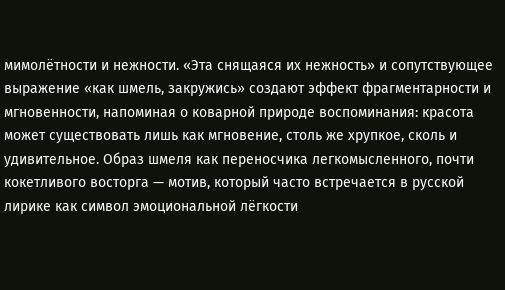мимолётности и нежности. «Эта снящаяся их нежность» и сопутствующее выражение «как шмель, закружись» создают эффект фрагментарности и мгновенности, напоминая о коварной природе воспоминания: красота может существовать лишь как мгновение, столь же хрупкое, сколь и удивительное. Образ шмеля как переносчика легкомысленного, почти кокетливого восторга — мотив, который часто встречается в русской лирике как символ эмоциональной лёгкости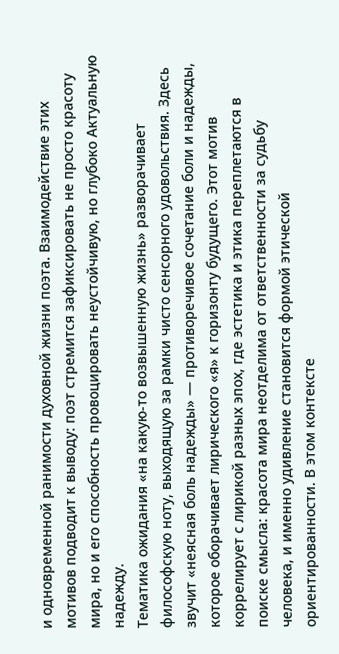и одновременной ранимости духовной жизни поэта. Взаимодействие этих мотивов подводит к выводу: поэт стремится зафиксировать не просто красоту мира, но и его способность провоцировать неустойчивую, но глубоко Актуальную надежду.
Тематика ожидания «на какую-то возвышенную жизнь» разворачивает философскую ноту, выходящую за рамки чисто сенсорного удовольствия. Здесь звучит «неясная боль надежды» — противоречивое сочетание боли и надежды, которое оборачивает лирического «я» к горизонту будущего. Этот мотив коррелирует с лирикой разных эпох, где эстетика и этика переплетаются в поиске смысла: красота мира неотделима от ответственности за судьбу человека, и именно удивление становится формой этической ориентированности. В этом контексте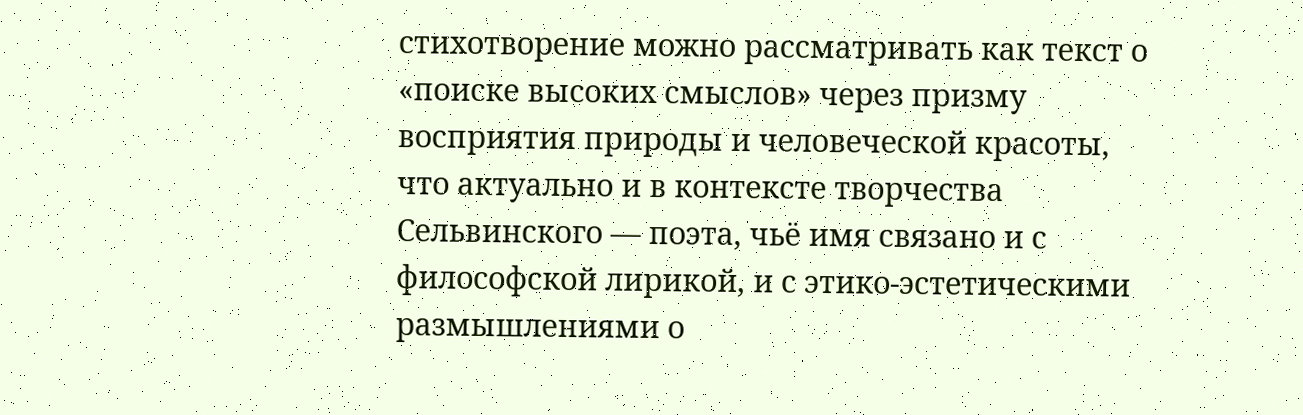стихотворение можно рассматривать как текст о «поиске высоких смыслов» через призму восприятия природы и человеческой красоты, что актуально и в контексте творчества Сельвинского — поэта, чьё имя связано и с философской лирикой, и с этико-эстетическими размышлениями о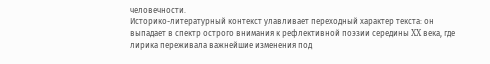человечности.
Историко-литературный контекст улавливает переходный характер текста: он выпадает в спектр острого внимания к рефлективной поэзии середины XX века, где лирика переживала важнейшие изменения под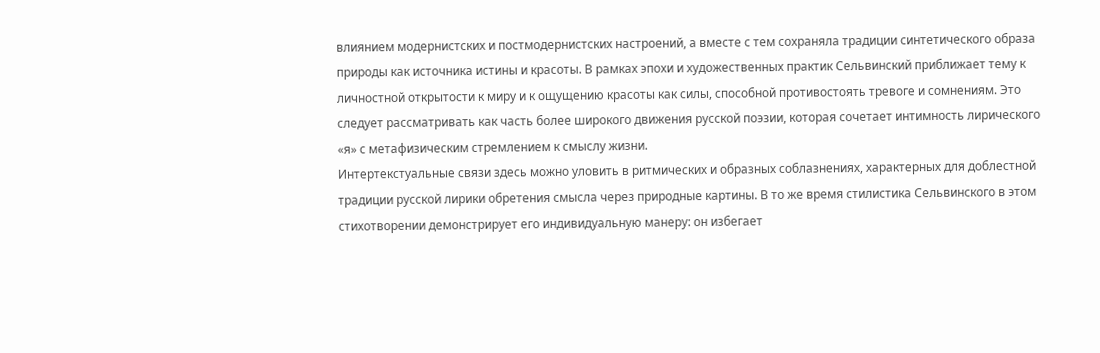влиянием модернистских и постмодернистских настроений, а вместе с тем сохраняла традиции синтетического образа природы как источника истины и красоты. В рамках эпохи и художественных практик Сельвинский приближает тему к личностной открытости к миру и к ощущению красоты как силы, способной противостоять тревоге и сомнениям. Это следует рассматривать как часть более широкого движения русской поэзии, которая сочетает интимность лирического «я» с метафизическим стремлением к смыслу жизни.
Интертекстуальные связи здесь можно уловить в ритмических и образных соблазнениях, характерных для доблестной традиции русской лирики обретения смысла через природные картины. В то же время стилистика Сельвинского в этом стихотворении демонстрирует его индивидуальную манеру: он избегает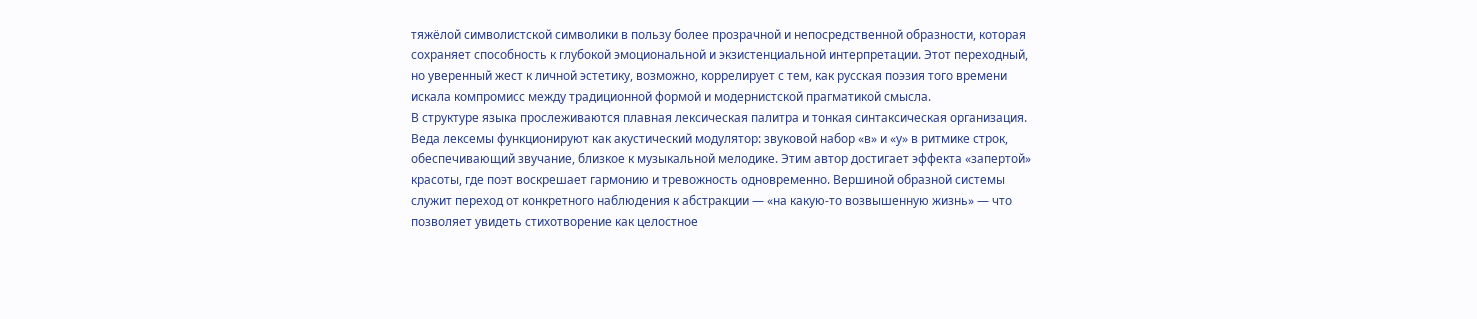тяжёлой символистской символики в пользу более прозрачной и непосредственной образности, которая сохраняет способность к глубокой эмоциональной и экзистенциальной интерпретации. Этот переходный, но уверенный жест к личной эстетику, возможно, коррелирует с тем, как русская поэзия того времени искала компромисс между традиционной формой и модернистской прагматикой смысла.
В структуре языка прослеживаются плавная лексическая палитра и тонкая синтаксическая организация. Веда лексемы функционируют как акустический модулятор: звуковой набор «в» и «у» в ритмике строк, обеспечивающий звучание, близкое к музыкальной мелодике. Этим автор достигает эффекта «запертой» красоты, где поэт воскрешает гармонию и тревожность одновременно. Вершиной образной системы служит переход от конкретного наблюдения к абстракции — «на какую-то возвышенную жизнь» — что позволяет увидеть стихотворение как целостное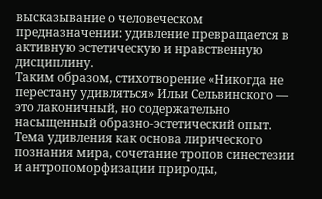высказывание о человеческом предназначении: удивление превращается в активную эстетическую и нравственную дисциплину.
Таким образом, стихотворение «Никогда не перестану удивляться» Ильи Сельвинского — это лаконичный, но содержательно насыщенный образно-эстетический опыт. Тема удивления как основа лирического познания мира, сочетание тропов синестезии и антропоморфизации природы,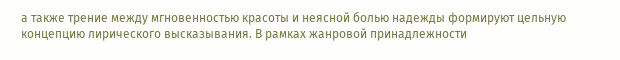а также трение между мгновенностью красоты и неясной болью надежды формируют цельную концепцию лирического высказывания. В рамках жанровой принадлежности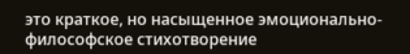это краткое, но насыщенное эмоционально-философское стихотворение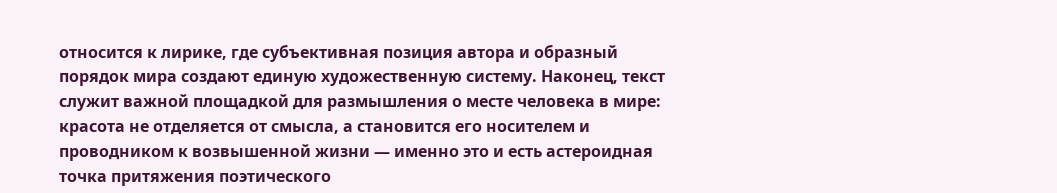относится к лирике, где субъективная позиция автора и образный порядок мира создают единую художественную систему. Наконец, текст служит важной площадкой для размышления о месте человека в мире: красота не отделяется от смысла, а становится его носителем и проводником к возвышенной жизни — именно это и есть астероидная точка притяжения поэтического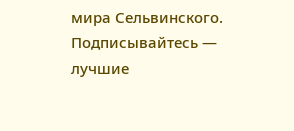мира Сельвинского.
Подписывайтесь — лучшие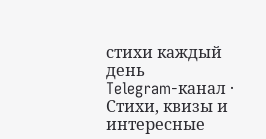стихи каждый день
Telegram-канал · Стихи, квизы и интересные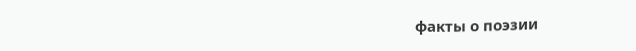факты о поэзии